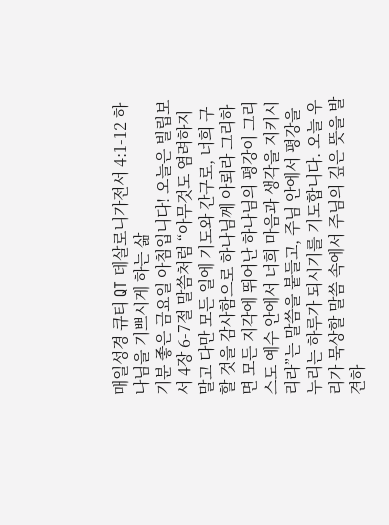매일성경 큐티 QT 데살로니가전서 4:1-12 하나님을 기쁘시게 하는 삶
기분 좋은 금요일 아침입니다! 오늘은 빌립보서 4장 6-7절 말씀처럼 “아무것도 염려하지 말고 다만 모든 일에 기도와 간구로, 너희 구할 것을 감사함으로 하나님께 아뢰라 그리하면 모든 지각에 뛰어난 하나님의 평강이 그리스도 예수 안에서 너희 마음과 생각을 지키시리라”는 말씀을 붙들고, 주님 안에서 평강을 누리는 하루가 되시기를 기도합니다. 오늘 우리가 묵상할 말씀 속에서 주님의 깊은 뜻을 발견하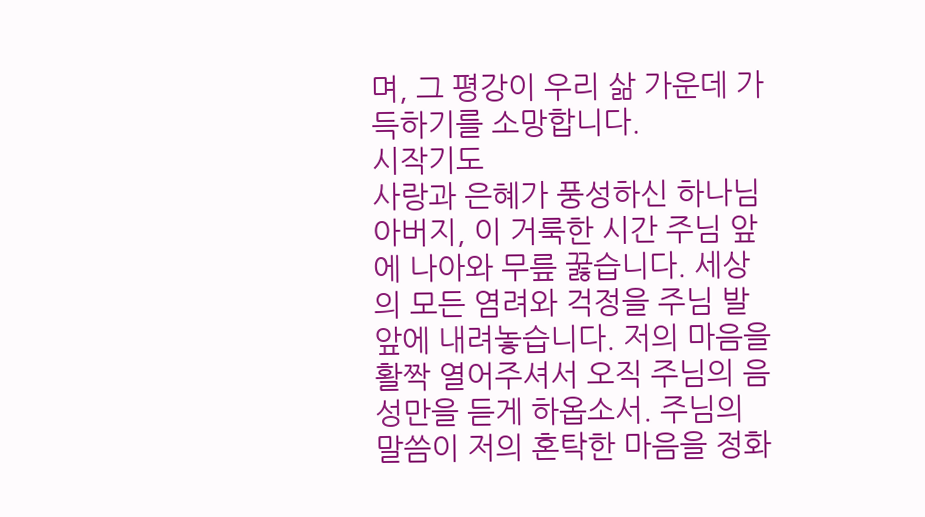며, 그 평강이 우리 삶 가운데 가득하기를 소망합니다.
시작기도
사랑과 은혜가 풍성하신 하나님 아버지, 이 거룩한 시간 주님 앞에 나아와 무릎 꿇습니다. 세상의 모든 염려와 걱정을 주님 발 앞에 내려놓습니다. 저의 마음을 활짝 열어주셔서 오직 주님의 음성만을 듣게 하옵소서. 주님의 말씀이 저의 혼탁한 마음을 정화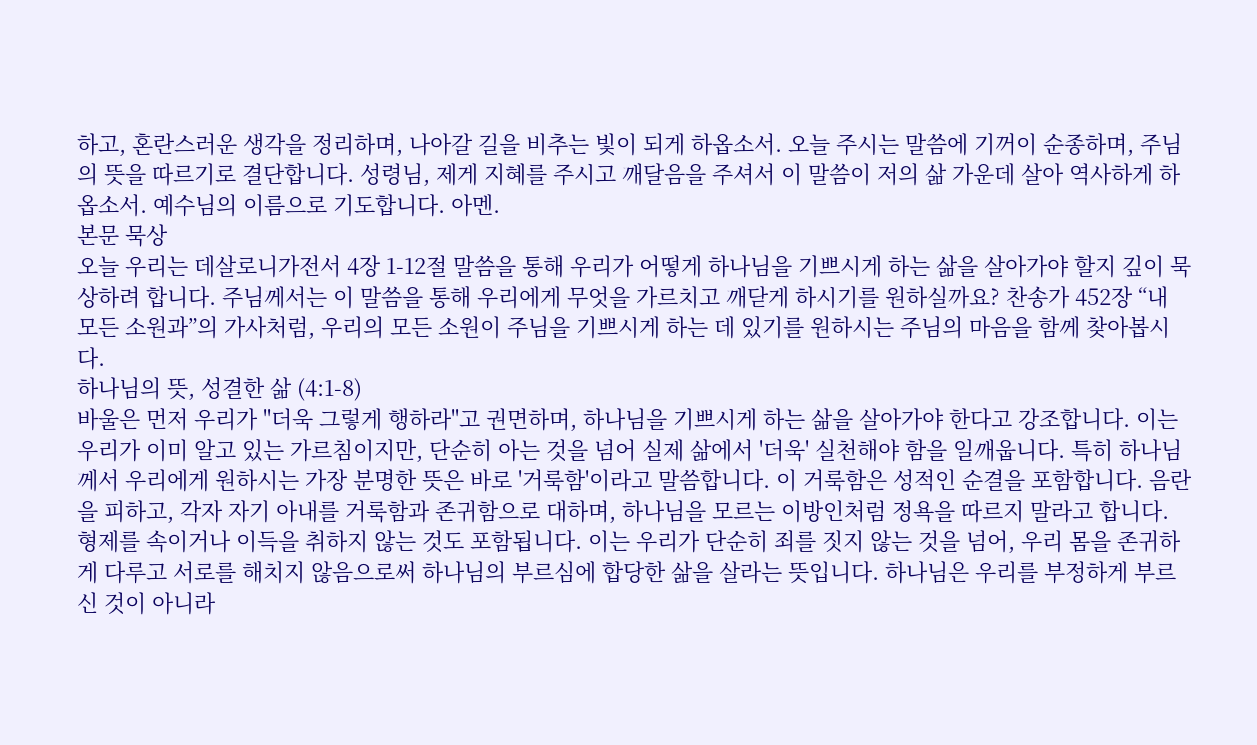하고, 혼란스러운 생각을 정리하며, 나아갈 길을 비추는 빛이 되게 하옵소서. 오늘 주시는 말씀에 기꺼이 순종하며, 주님의 뜻을 따르기로 결단합니다. 성령님, 제게 지혜를 주시고 깨달음을 주셔서 이 말씀이 저의 삶 가운데 살아 역사하게 하옵소서. 예수님의 이름으로 기도합니다. 아멘.
본문 묵상
오늘 우리는 데살로니가전서 4장 1-12절 말씀을 통해 우리가 어떻게 하나님을 기쁘시게 하는 삶을 살아가야 할지 깊이 묵상하려 합니다. 주님께서는 이 말씀을 통해 우리에게 무엇을 가르치고 깨닫게 하시기를 원하실까요? 찬송가 452장 “내 모든 소원과”의 가사처럼, 우리의 모든 소원이 주님을 기쁘시게 하는 데 있기를 원하시는 주님의 마음을 함께 찾아봅시다.
하나님의 뜻, 성결한 삶 (4:1-8)
바울은 먼저 우리가 "더욱 그렇게 행하라"고 권면하며, 하나님을 기쁘시게 하는 삶을 살아가야 한다고 강조합니다. 이는 우리가 이미 알고 있는 가르침이지만, 단순히 아는 것을 넘어 실제 삶에서 '더욱' 실천해야 함을 일깨웁니다. 특히 하나님께서 우리에게 원하시는 가장 분명한 뜻은 바로 '거룩함'이라고 말씀합니다. 이 거룩함은 성적인 순결을 포함합니다. 음란을 피하고, 각자 자기 아내를 거룩함과 존귀함으로 대하며, 하나님을 모르는 이방인처럼 정욕을 따르지 말라고 합니다. 형제를 속이거나 이득을 취하지 않는 것도 포함됩니다. 이는 우리가 단순히 죄를 짓지 않는 것을 넘어, 우리 몸을 존귀하게 다루고 서로를 해치지 않음으로써 하나님의 부르심에 합당한 삶을 살라는 뜻입니다. 하나님은 우리를 부정하게 부르신 것이 아니라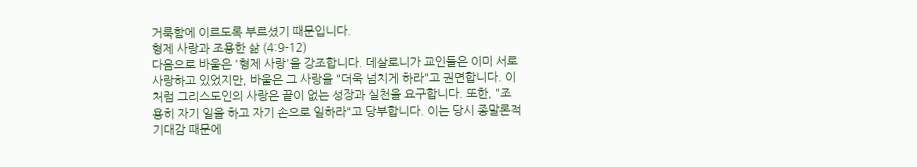거룩함에 이르도록 부르셨기 때문입니다.
형제 사랑과 조용한 삶 (4:9-12)
다음으로 바울은 '형제 사랑'을 강조합니다. 데살로니가 교인들은 이미 서로 사랑하고 있었지만, 바울은 그 사랑을 "더욱 넘치게 하라"고 권면합니다. 이처럼 그리스도인의 사랑은 끝이 없는 성장과 실천을 요구합니다. 또한, "조용히 자기 일을 하고 자기 손으로 일하라"고 당부합니다. 이는 당시 종말론적 기대감 때문에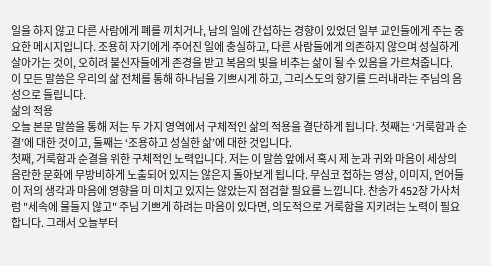일을 하지 않고 다른 사람에게 폐를 끼치거나, 남의 일에 간섭하는 경향이 있었던 일부 교인들에게 주는 중요한 메시지입니다. 조용히 자기에게 주어진 일에 충실하고, 다른 사람들에게 의존하지 않으며 성실하게 살아가는 것이, 오히려 불신자들에게 존경을 받고 복음의 빛을 비추는 삶이 될 수 있음을 가르쳐줍니다.
이 모든 말씀은 우리의 삶 전체를 통해 하나님을 기쁘시게 하고, 그리스도의 향기를 드러내라는 주님의 음성으로 들립니다.
삶의 적용
오늘 본문 말씀을 통해 저는 두 가지 영역에서 구체적인 삶의 적용을 결단하게 됩니다. 첫째는 ‘거룩함과 순결’에 대한 것이고, 둘째는 ‘조용하고 성실한 삶’에 대한 것입니다.
첫째, 거룩함과 순결을 위한 구체적인 노력입니다. 저는 이 말씀 앞에서 혹시 제 눈과 귀와 마음이 세상의 음란한 문화에 무방비하게 노출되어 있지는 않은지 돌아보게 됩니다. 무심코 접하는 영상, 이미지, 언어들이 저의 생각과 마음에 영향을 미 미치고 있지는 않았는지 점검할 필요를 느낍니다. 찬송가 452장 가사처럼 "세속에 물들지 않고" 주님 기쁘게 하려는 마음이 있다면, 의도적으로 거룩함을 지키려는 노력이 필요합니다. 그래서 오늘부터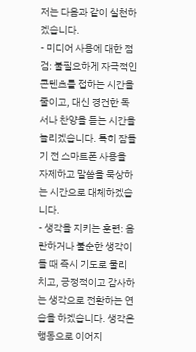저는 다음과 같이 실천하겠습니다.
- 미디어 사용에 대한 점검: 불필요하게 자극적인 콘텐츠를 접하는 시간을 줄이고, 대신 경건한 독서나 찬양을 듣는 시간을 늘리겠습니다. 특히 잠들기 전 스마트폰 사용을 자제하고 말씀을 묵상하는 시간으로 대체하겠습니다.
- 생각을 지키는 훈련: 음란하거나 불순한 생각이 들 때 즉시 기도로 물리치고, 긍정적이고 감사하는 생각으로 전환하는 연습을 하겠습니다. 생각은 행동으로 이어지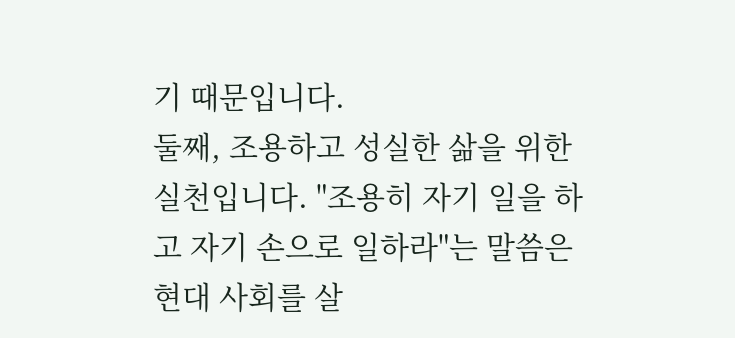기 때문입니다.
둘째, 조용하고 성실한 삶을 위한 실천입니다. "조용히 자기 일을 하고 자기 손으로 일하라"는 말씀은 현대 사회를 살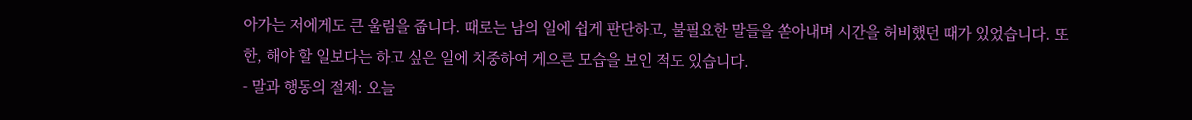아가는 저에게도 큰 울림을 줍니다. 때로는 남의 일에 쉽게 판단하고, 불필요한 말들을 쏟아내며 시간을 허비했던 때가 있었습니다. 또한, 해야 할 일보다는 하고 싶은 일에 치중하여 게으른 모습을 보인 적도 있습니다.
- 말과 행동의 절제: 오늘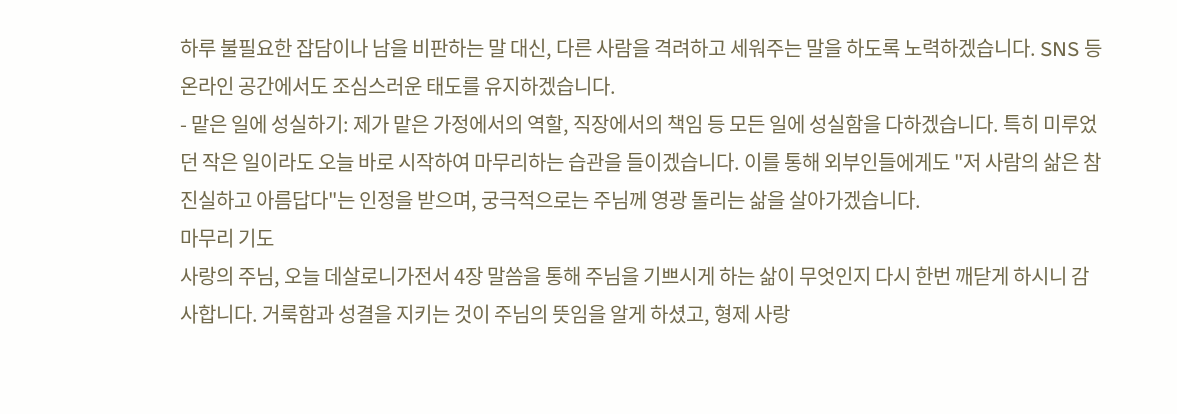하루 불필요한 잡담이나 남을 비판하는 말 대신, 다른 사람을 격려하고 세워주는 말을 하도록 노력하겠습니다. SNS 등 온라인 공간에서도 조심스러운 태도를 유지하겠습니다.
- 맡은 일에 성실하기: 제가 맡은 가정에서의 역할, 직장에서의 책임 등 모든 일에 성실함을 다하겠습니다. 특히 미루었던 작은 일이라도 오늘 바로 시작하여 마무리하는 습관을 들이겠습니다. 이를 통해 외부인들에게도 "저 사람의 삶은 참 진실하고 아름답다"는 인정을 받으며, 궁극적으로는 주님께 영광 돌리는 삶을 살아가겠습니다.
마무리 기도
사랑의 주님, 오늘 데살로니가전서 4장 말씀을 통해 주님을 기쁘시게 하는 삶이 무엇인지 다시 한번 깨닫게 하시니 감사합니다. 거룩함과 성결을 지키는 것이 주님의 뜻임을 알게 하셨고, 형제 사랑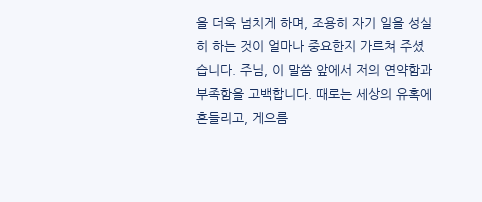을 더욱 넘치게 하며, 조용히 자기 일을 성실히 하는 것이 얼마나 중요한지 가르쳐 주셨습니다. 주님, 이 말씀 앞에서 저의 연약함과 부족함을 고백합니다. 때로는 세상의 유혹에 흔들리고, 게으름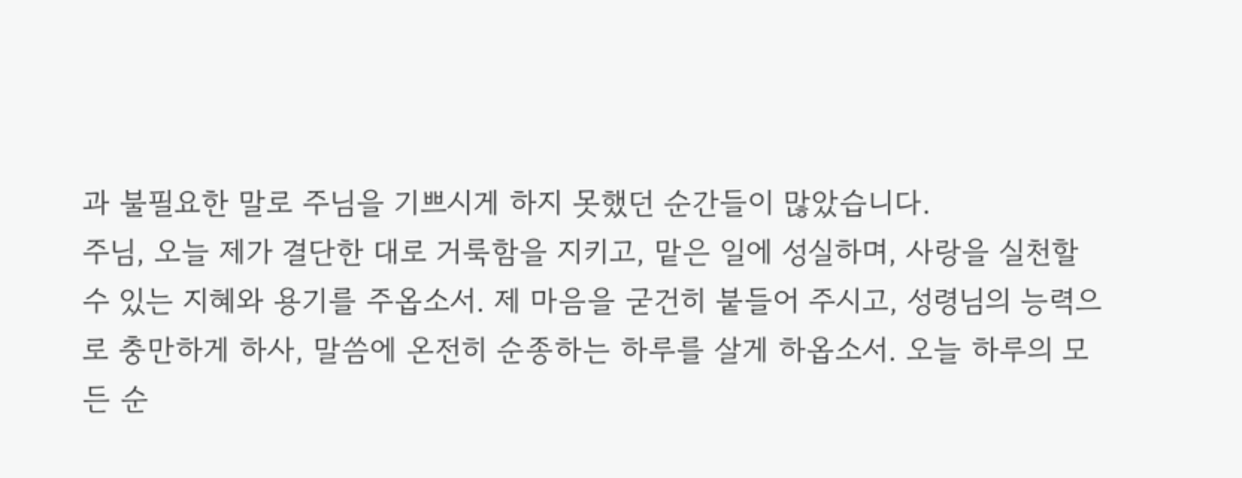과 불필요한 말로 주님을 기쁘시게 하지 못했던 순간들이 많았습니다.
주님, 오늘 제가 결단한 대로 거룩함을 지키고, 맡은 일에 성실하며, 사랑을 실천할 수 있는 지혜와 용기를 주옵소서. 제 마음을 굳건히 붙들어 주시고, 성령님의 능력으로 충만하게 하사, 말씀에 온전히 순종하는 하루를 살게 하옵소서. 오늘 하루의 모든 순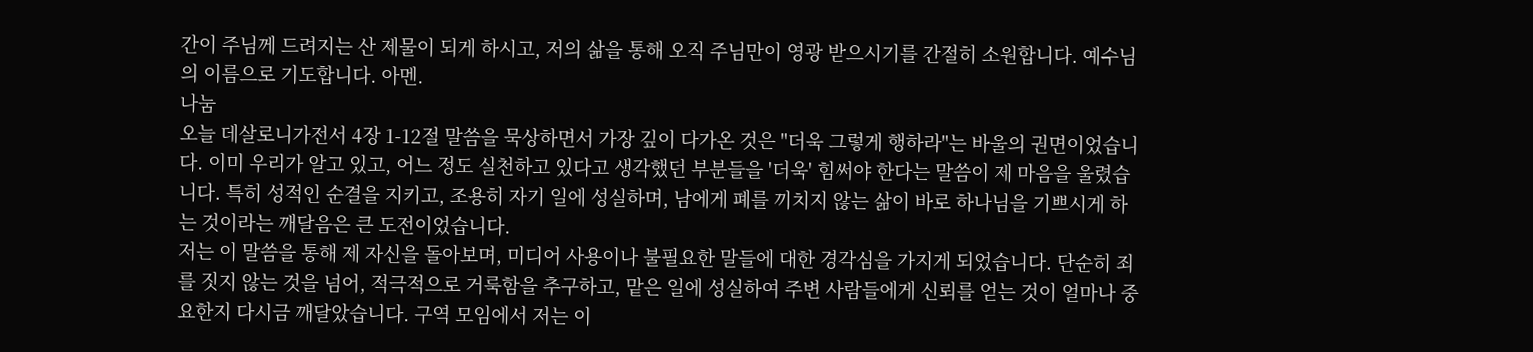간이 주님께 드려지는 산 제물이 되게 하시고, 저의 삶을 통해 오직 주님만이 영광 받으시기를 간절히 소원합니다. 예수님의 이름으로 기도합니다. 아멘.
나눔
오늘 데살로니가전서 4장 1-12절 말씀을 묵상하면서 가장 깊이 다가온 것은 "더욱 그렇게 행하라"는 바울의 권면이었습니다. 이미 우리가 알고 있고, 어느 정도 실천하고 있다고 생각했던 부분들을 '더욱' 힘써야 한다는 말씀이 제 마음을 울렸습니다. 특히 성적인 순결을 지키고, 조용히 자기 일에 성실하며, 남에게 폐를 끼치지 않는 삶이 바로 하나님을 기쁘시게 하는 것이라는 깨달음은 큰 도전이었습니다.
저는 이 말씀을 통해 제 자신을 돌아보며, 미디어 사용이나 불필요한 말들에 대한 경각심을 가지게 되었습니다. 단순히 죄를 짓지 않는 것을 넘어, 적극적으로 거룩함을 추구하고, 맡은 일에 성실하여 주변 사람들에게 신뢰를 얻는 것이 얼마나 중요한지 다시금 깨달았습니다. 구역 모임에서 저는 이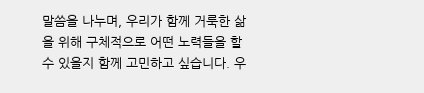말씀을 나누며, 우리가 함께 거룩한 삶을 위해 구체적으로 어떤 노력들을 할 수 있을지 함께 고민하고 싶습니다. 우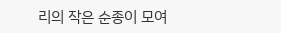리의 작은 순종이 모여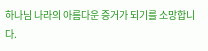하나님 나라의 아름다운 증거가 되기를 소망합니다.